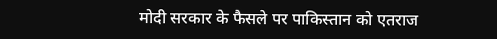मोदी सरकार के फैसले पर पाकिस्तान को एतराज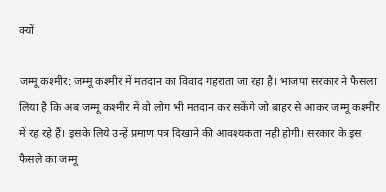क्यों

जम्मू कश्मीर: जम्मू कश्मीर में मतदान का विवाद गहराता जा रहा है। भाजपा सरकार ने फैसला लिया है कि अब जम्मू कश्मीर में वो लोग भी मतदान कर सकेंगे जो बाहर से आकर जम्मू कश्मीर में रह रहे हैं। इसके लिये उन्हें प्रमाण पत्र दिखाने की आवश्यकता नही होगी। सरकार के इस फैसले का जम्मू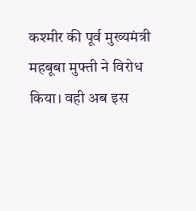कश्मीर की पूर्व मुख्यमंत्री महबूबा मुफ्ती ने विरोध किया। वही अब इस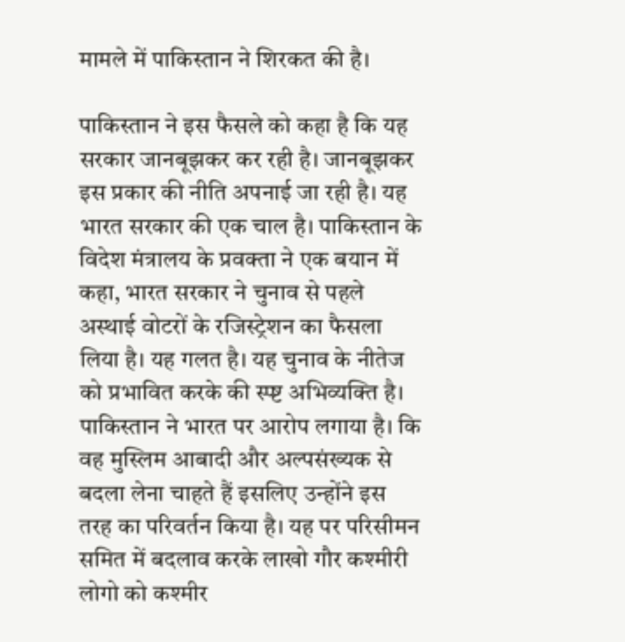मामले में पाकिस्तान ने शिरकत की है।

पाकिस्तान ने इस फैसले को कहा है कि यह सरकार जानबूझकर कर रही है। जानबूझकर इस प्रकार की नीति अपनाई जा रही है। यह भारत सरकार की एक चाल है। पाकिस्तान के विदेश मंत्रालय के प्रवक्ता ने एक बयान में कहा, भारत सरकार ने चुनाव से पहले अस्थाई वोटरों के रजिस्ट्रेशन का फैसला लिया है। यह गलत है। यह चुनाव के नीतेज को प्रभावित करके की स्प्ष्ट अभिव्यक्ति है।
पाकिस्तान ने भारत पर आरोप लगाया है। कि वह मुस्लिम आबादी और अल्पसंख्यक से बदला लेना चाहते हैं इसलिए उन्होंने इस तरह का परिवर्तन किया है। यह पर परिसीमन समित में बदलाव करके लाखो गौर कश्मीरी लोगो को कश्मीर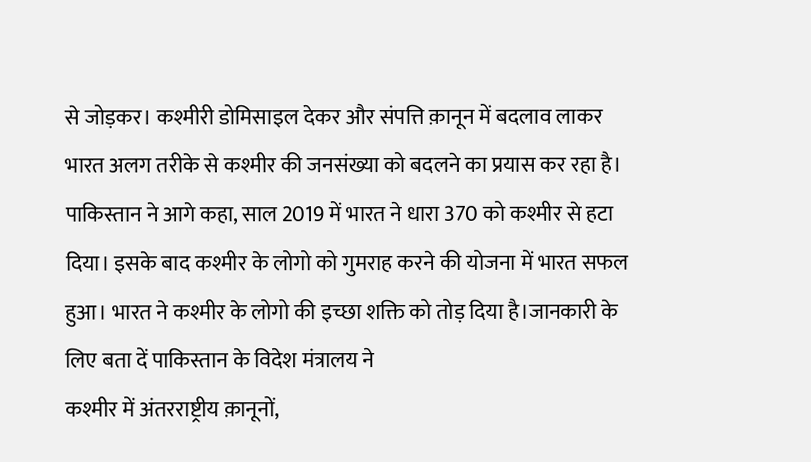से जोड़कर। कश्मीरी डोमिसाइल देकर और संपत्ति क़ानून में बदलाव लाकर भारत अलग तरीके से कश्मीर की जनसंख्या को बदलने का प्रयास कर रहा है।
पाकिस्तान ने आगे कहा, साल 2019 में भारत ने धारा 370 को कश्मीर से हटा दिया। इसके बाद कश्मीर के लोगो को गुमराह करने की योजना में भारत सफल हुआ। भारत ने कश्मीर के लोगो की इच्छा शक्ति को तोड़ दिया है।जानकारी के लिए बता दें पाकिस्तान के विदेश मंत्रालय ने
कश्मीर में अंतरराष्ट्रीय क़ानूनों,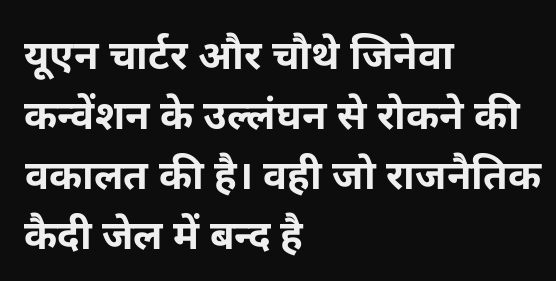यूएन चार्टर और चौथे जिनेवा कन्वेंशन के उल्लंघन से रोकने की वकालत की है। वही जो राजनैतिक कैदी जेल में बन्द है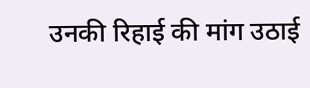उनकी रिहाई की मांग उठाई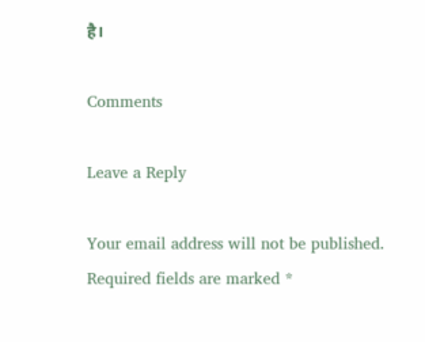है।

Comments

Leave a Reply

Your email address will not be published. Required fields are marked *